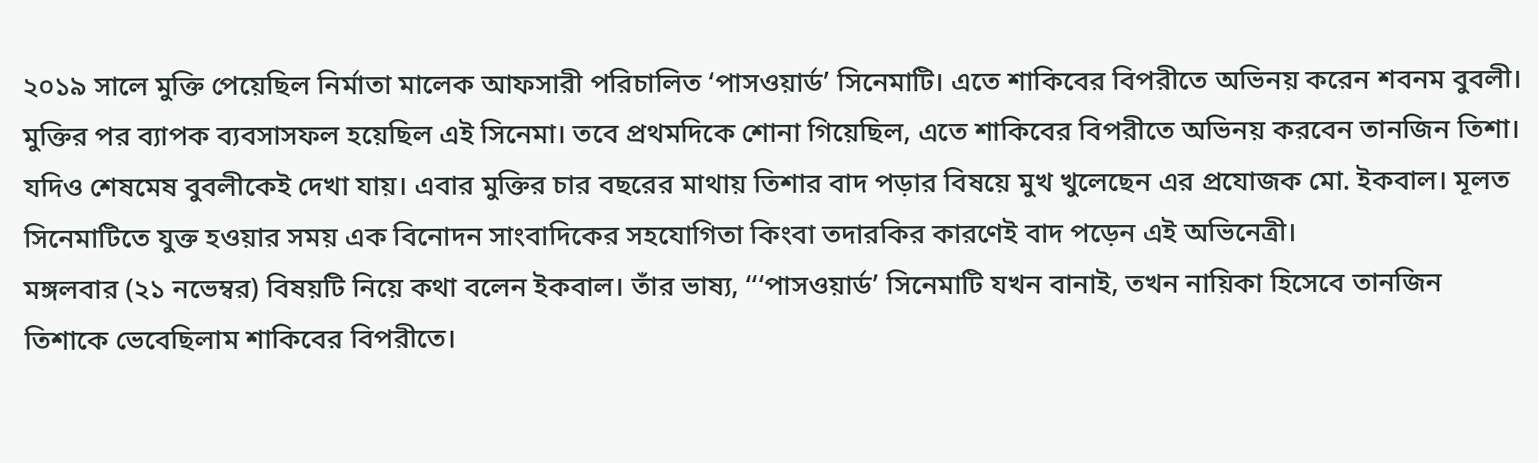২০১৯ সালে মুক্তি পেয়েছিল নির্মাতা মালেক আফসারী পরিচালিত ‘পাসওয়ার্ড’ সিনেমাটি। এতে শাকিবের বিপরীতে অভিনয় করেন শবনম বুবলী। মুক্তির পর ব্যাপক ব্যবসাসফল হয়েছিল এই সিনেমা। তবে প্রথমদিকে শোনা গিয়েছিল, এতে শাকিবের বিপরীতে অভিনয় করবেন তানজিন তিশা। যদিও শেষমেষ বুবলীকেই দেখা যায়। এবার মুক্তির চার বছরের মাথায় তিশার বাদ পড়ার বিষয়ে মুখ খুলেছেন এর প্রযোজক মো. ইকবাল। মূলত সিনেমাটিতে যুক্ত হওয়ার সময় এক বিনোদন সাংবাদিকের সহযোগিতা কিংবা তদারকির কারণেই বাদ পড়েন এই অভিনেত্রী।
মঙ্গলবার (২১ নভেম্বর) বিষয়টি নিয়ে কথা বলেন ইকবাল। তাঁর ভাষ্য, ‘‘‘পাসওয়ার্ড’ সিনেমাটি যখন বানাই, তখন নায়িকা হিসেবে তানজিন তিশাকে ভেবেছিলাম শাকিবের বিপরীতে।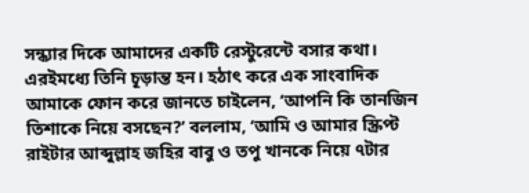সন্ধ্যার দিকে আমাদের একটি রেস্টুরেন্টে বসার কথা। এরইমধ্যে তিনি চূড়ান্ত হন। হঠাৎ করে এক সাংবাদিক আমাকে ফোন করে জানতে চাইলেন, ‘আপনি কি তানজিন তিশাকে নিয়ে বসছেন?’ বললাম, ‘আমি ও আমার স্ক্রিপ্ট রাইটার আব্দুল্লাহ জহির বাবু ও তপু খানকে নিয়ে ৭টার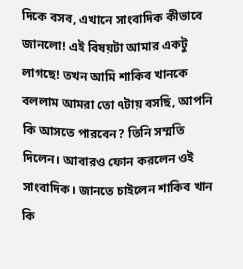দিকে বসব, এখানে সাংবাদিক কীভাবে জানলো! এই বিষয়টা আমার একটু লাগছে! তখন আমি শাকিব খানকে বললাম আমরা তো ৭টায় বসছি, আপনি কি আসতে পারবেন? তিনি সম্মতি দিলেন। আবারও ফোন করলেন ওই সাংবাদিক। জানতে চাইলেন শাকিব খান কি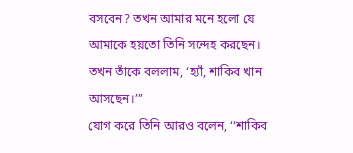বসবেন? তখন আমার মনে হলো যে আমাকে হয়তো তিনি সন্দেহ করছেন। তখন তাঁকে বললাম, ‘হ্যাঁ, শাকিব খান আসছেন।’’’
যোগ করে তিনি আরও বলেন, ‘‘শাকিব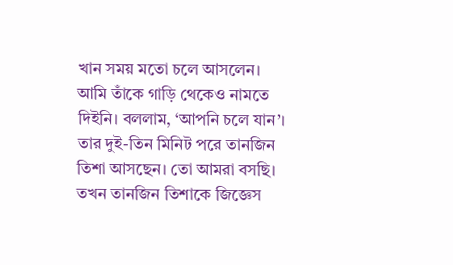খান সময় মতো চলে আসলেন। আমি তাঁকে গাড়ি থেকেও নামতে দিইনি। বললাম, ‘আপনি চলে যান’। তার দুই-তিন মিনিট পরে তানজিন তিশা আসছেন। তো আমরা বসছি। তখন তানজিন তিশাকে জিজ্ঞেস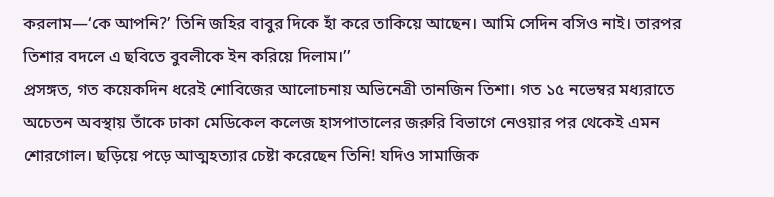করলাম—‘কে আপনি?’ তিনি জহির বাবুর দিকে হাঁ করে তাকিয়ে আছেন। আমি সেদিন বসিও নাই। তারপর তিশার বদলে এ ছবিতে বুবলীকে ইন করিয়ে দিলাম।’’
প্রসঙ্গত, গত কয়েকদিন ধরেই শোবিজের আলোচনায় অভিনেত্রী তানজিন তিশা। গত ১৫ নভেম্বর মধ্যরাতে অচেতন অবস্থায় তাঁকে ঢাকা মেডিকেল কলেজ হাসপাতালের জরুরি বিভাগে নেওয়ার পর থেকেই এমন শোরগোল। ছড়িয়ে পড়ে আত্মহত্যার চেষ্টা করেছেন তিনি! যদিও সামাজিক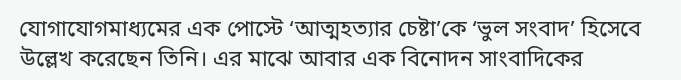যোগাযোগমাধ্যমের এক পোস্টে ‘আত্মহত্যার চেষ্টা’কে ‘ভুল সংবাদ’ হিসেবে উল্লেখ করেছেন তিনি। এর মাঝে আবার এক বিনোদন সাংবাদিকের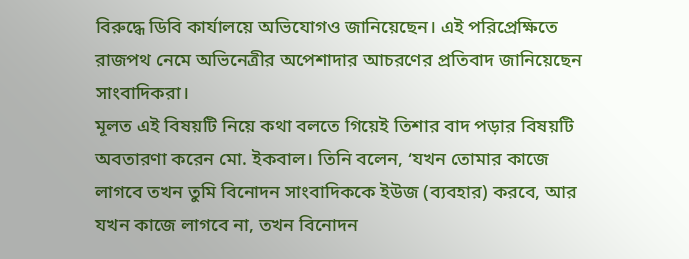বিরুদ্ধে ডিবি কার্যালয়ে অভিযোগও জানিয়েছেন। এই পরিপ্রেক্ষিতে রাজপথ নেমে অভিনেত্রীর অপেশাদার আচরণের প্রতিবাদ জানিয়েছেন সাংবাদিকরা।
মূলত এই বিষয়টি নিয়ে কথা বলতে গিয়েই তিশার বাদ পড়ার বিষয়টি অবতারণা করেন মো. ইকবাল। তিনি বলেন, ‘যখন তোমার কাজে লাগবে তখন তুমি বিনোদন সাংবাদিককে ইউজ (ব্যবহার) করবে, আর যখন কাজে লাগবে না, তখন বিনোদন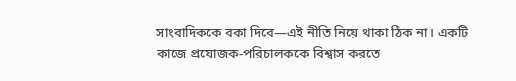সাংবাদিককে বকা দিবে—এই নীতি নিয়ে থাকা ঠিক না। একটি কাজে প্রযোজক-পরিচালককে বিশ্বাস করতে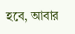হবে, আবার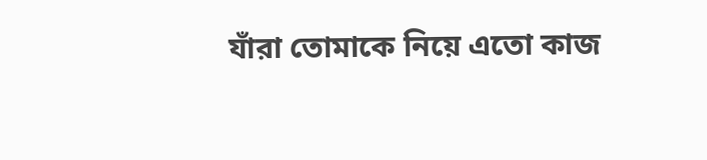যাঁরা তোমাকে নিয়ে এতো কাজ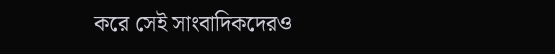করে সেই সাংবাদিকদেরও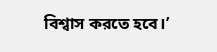বিশ্বাস করতে হবে।’